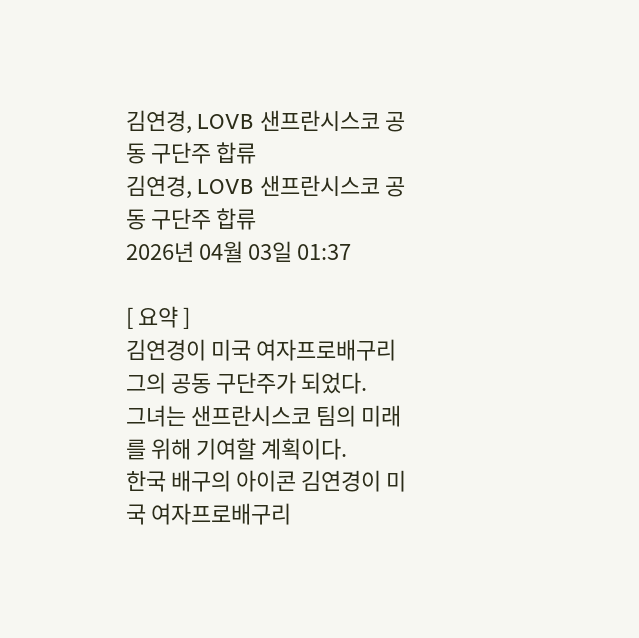김연경, LOVB 샌프란시스코 공동 구단주 합류
김연경, LOVB 샌프란시스코 공동 구단주 합류
2026년 04월 03일 01:37

[ 요약 ]
김연경이 미국 여자프로배구리그의 공동 구단주가 되었다.
그녀는 샌프란시스코 팀의 미래를 위해 기여할 계획이다.
한국 배구의 아이콘 김연경이 미국 여자프로배구리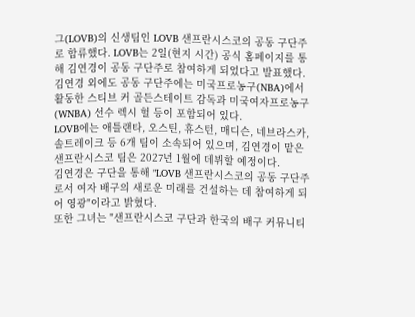그(LOVB)의 신생팀인 LOVB 샌프란시스코의 공동 구단주로 합류했다. LOVB는 2일(현지 시간) 공식 홈페이지를 통해 김연경이 공동 구단주로 참여하게 되었다고 발표했다.
김연경 외에도 공동 구단주에는 미국프로농구(NBA)에서 활동한 스티브 커 골든스테이트 감독과 미국여자프로농구(WNBA) 선수 렉시 헐 등이 포함되어 있다.
LOVB에는 애틀랜타, 오스틴, 휴스턴, 매디슨, 네브라스카, 솔트레이크 등 6개 팀이 소속되어 있으며, 김연경이 맡은 샌프란시스코 팀은 2027년 1월에 데뷔할 예정이다.
김연경은 구단을 통해 "LOVB 샌프란시스코의 공동 구단주로서 여자 배구의 새로운 미래를 건설하는 데 참여하게 되어 영광"이라고 밝혔다.
또한 그녀는 "샌프란시스코 구단과 한국의 배구 커뮤니티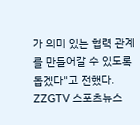가 의미 있는 협력 관계를 만들어갈 수 있도록 돕겠다"고 전했다.
ZZGTV 스포츠뉴스